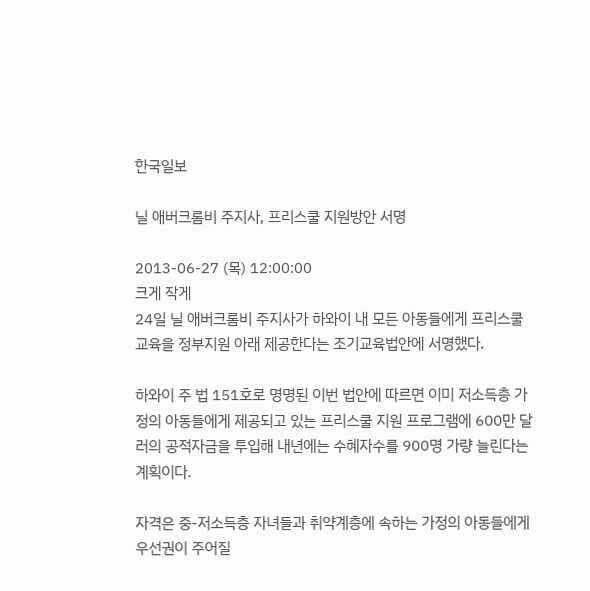한국일보

닐 애버크롬비 주지사, 프리스쿨 지원방안 서명

2013-06-27 (목) 12:00:00
크게 작게
24일 닐 애버크롬비 주지사가 하와이 내 모든 아동들에게 프리스쿨 교육을 정부지원 아래 제공한다는 조기교육법안에 서명했다.

하와이 주 법 151호로 명명된 이번 법안에 따르면 이미 저소득층 가정의 아동들에게 제공되고 있는 프리스쿨 지원 프로그램에 600만 달러의 공적자금을 투입해 내년에는 수혜자수를 900명 가량 늘린다는 계획이다.

자격은 중-저소득층 자녀들과 취약계층에 속하는 가정의 아동들에게 우선권이 주어질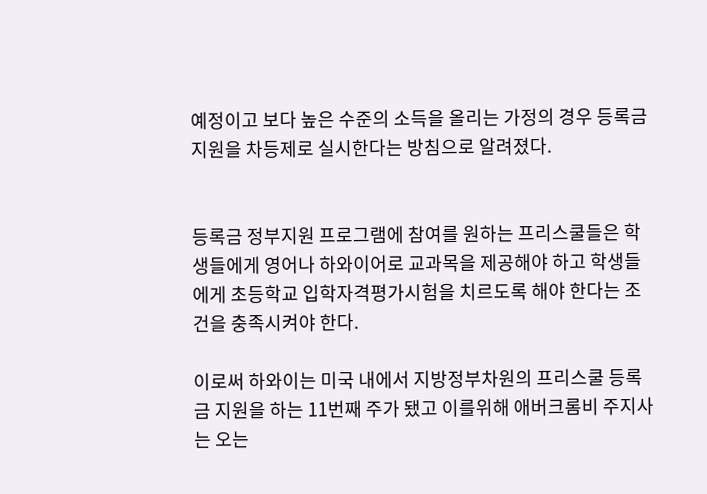예정이고 보다 높은 수준의 소득을 올리는 가정의 경우 등록금 지원을 차등제로 실시한다는 방침으로 알려졌다.


등록금 정부지원 프로그램에 참여를 원하는 프리스쿨들은 학생들에게 영어나 하와이어로 교과목을 제공해야 하고 학생들에게 초등학교 입학자격평가시험을 치르도록 해야 한다는 조건을 충족시켜야 한다.

이로써 하와이는 미국 내에서 지방정부차원의 프리스쿨 등록금 지원을 하는 11번째 주가 됐고 이를위해 애버크롬비 주지사는 오는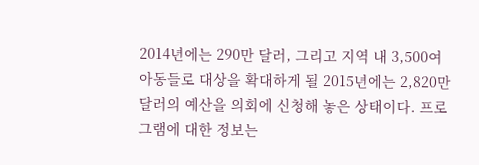2014년에는 290만 달러, 그리고 지역 내 3,500여 아동들로 대상을 확대하게 될 2015년에는 2,820만 달러의 예산을 의회에 신청해 놓은 상태이다. 프로그램에 대한 정보는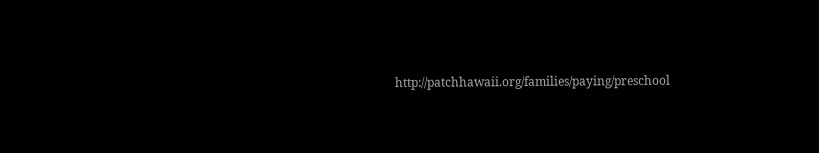http://patchhawaii.org/families/paying/preschool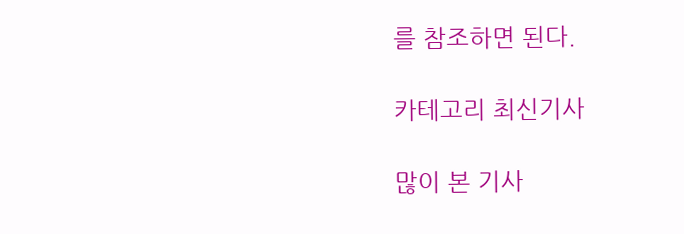를 참조하면 된다.

카테고리 최신기사

많이 본 기사